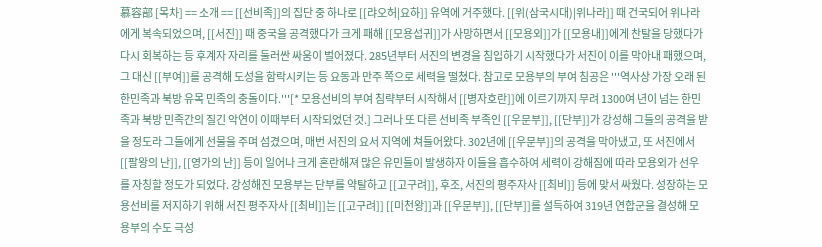慕容部 [목차] == 소개 == [[선비족]]의 집단 중 하나로 [[랴오허|요하]] 유역에 거주했다. [[위(삼국시대)|위나라]] 때 건국되어 위나라에게 복속되었으며, [[서진]] 때 중국을 공격했다가 크게 패해 [[모용섭귀]]가 사망하면서 [[모용외]]가 [[모용내]]에게 찬탈을 당했다가 다시 회복하는 등 후계자 자리를 둘러싼 싸움이 벌어졌다. 285년부터 서진의 변경을 침입하기 시작했다가 서진이 이를 막아내 패했으며, 그 대신 [[부여]]를 공격해 도성을 함락시키는 등 요동과 만주 쪽으로 세력을 떨쳤다. 참고로 모용부의 부여 침공은 '''역사상 가장 오래 된 한민족과 북방 유목 민족의 충돌이다.'''[* 모용선비의 부여 침략부터 시작해서 [[병자호란]]에 이르기까지 무려 1300여 년이 넘는 한민족과 북방 민족간의 질긴 악연이 이때부터 시작되었던 것.] 그러나 또 다른 선비족 부족인 [[우문부]], [[단부]]가 강성해 그들의 공격을 받을 정도라 그들에게 선물을 주며 섬겼으며, 매번 서진의 요서 지역에 쳐들어왔다. 302년에 [[우문부]]의 공격을 막아냈고, 또 서진에서 [[팔왕의 난]], [[영가의 난]] 등이 일어나 크게 혼란해져 많은 유민들이 발생하자 이들을 흡수하여 세력이 강해짐에 따라 모용외가 선우를 자칭할 정도가 되었다. 강성해진 모용부는 단부를 약탈하고 [[고구려]], 후조, 서진의 평주자사 [[최비]] 등에 맞서 싸웠다. 성장하는 모용선비를 저지하기 위해 서진 평주자사 [[최비]]는 [[고구려]] [[미천왕]]과 [[우문부]], [[단부]]를 설득하여 319년 연합군을 결성해 모용부의 수도 극성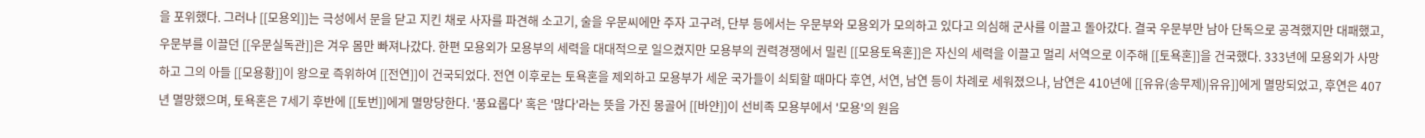을 포위했다. 그러나 [[모용외]]는 극성에서 문을 닫고 지킨 채로 사자를 파견해 소고기, 술을 우문씨에만 주자 고구려, 단부 등에서는 우문부와 모용외가 모의하고 있다고 의심해 군사를 이끌고 돌아갔다. 결국 우문부만 남아 단독으로 공격했지만 대패했고, 우문부를 이끌던 [[우문실독관]]은 겨우 몸만 빠져나갔다. 한편 모용외가 모용부의 세력을 대대적으로 일으켰지만 모용부의 권력경쟁에서 밀린 [[모용토욕혼]]은 자신의 세력을 이끌고 멀리 서역으로 이주해 [[토욕혼]]을 건국했다. 333년에 모용외가 사망하고 그의 아들 [[모용황]]이 왕으로 즉위하여 [[전연]]이 건국되었다. 전연 이후로는 토욕혼을 제외하고 모용부가 세운 국가들이 쇠퇴할 때마다 후연, 서연, 남연 등이 차례로 세워졌으나, 남연은 410년에 [[유유(송무제)|유유]]에게 멸망되었고, 후연은 407년 멸망했으며, 토욕혼은 7세기 후반에 [[토번]]에게 멸망당한다. '풍요롭다' 혹은 '많다'라는 뜻을 가진 몽골어 [[바얀]]이 선비족 모용부에서 '모용'의 원음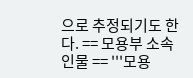으로 추정되기도 한다. == 모용부 소속 인물 == '''모용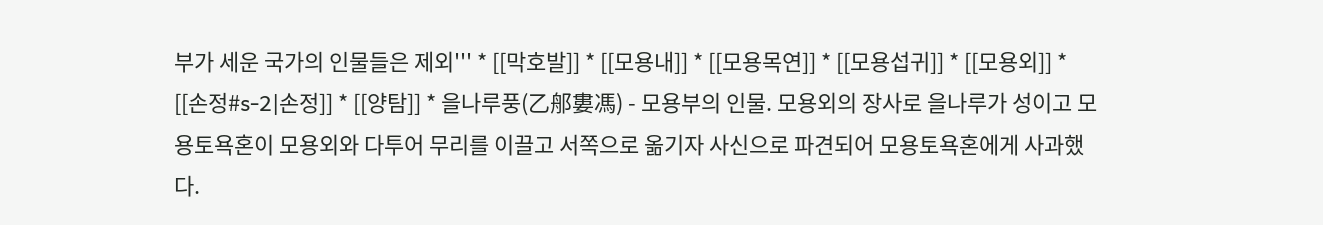부가 세운 국가의 인물들은 제외''' * [[막호발]] * [[모용내]] * [[모용목연]] * [[모용섭귀]] * [[모용외]] * [[손정#s-2|손정]] * [[양탐]] * 을나루풍(乙郍婁馮) - 모용부의 인물. 모용외의 장사로 을나루가 성이고 모용토욕혼이 모용외와 다투어 무리를 이끌고 서쪽으로 옮기자 사신으로 파견되어 모용토욕혼에게 사과했다.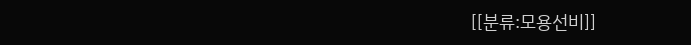[[분류:모용선비]]